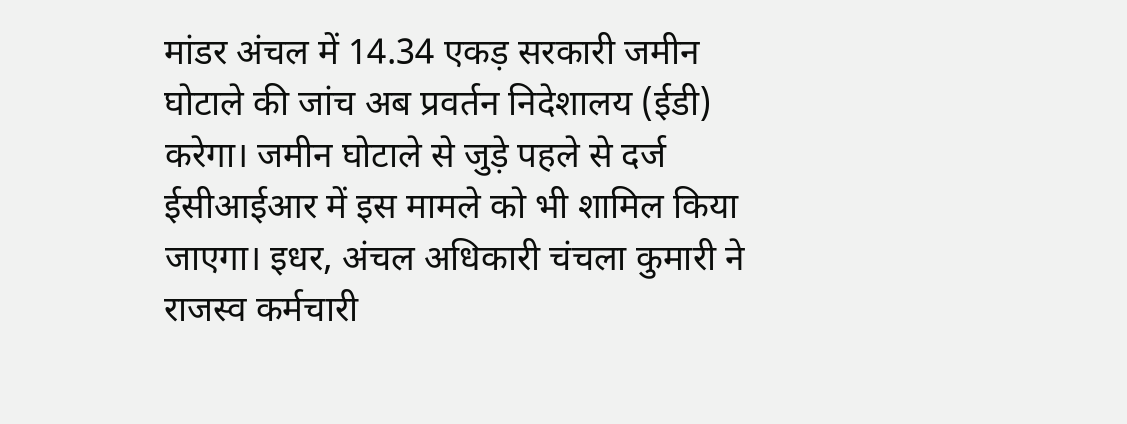मांडर अंचल में 14.34 एकड़ सरकारी जमीन घोटाले की जांच अब प्रवर्तन निदेशालय (ईडी) करेगा। जमीन घोटाले से जुड़े पहले से दर्ज ईसीआईआर में इस मामले को भी शामिल किया जाएगा। इधर, अंचल अधिकारी चंचला कुमारी ने राजस्व कर्मचारी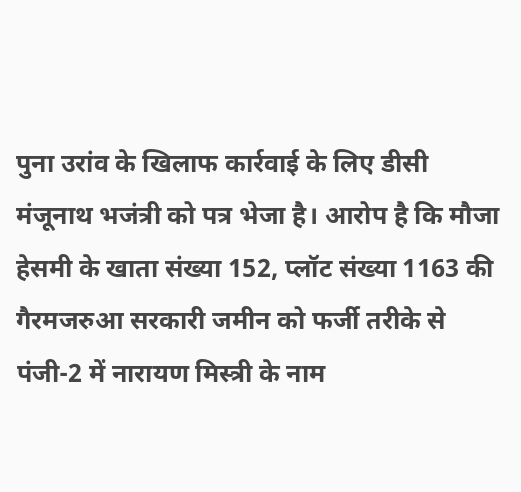पुना उरांव के खिलाफ कार्रवाई के लिए डीसी मंजूनाथ भजंत्री को पत्र भेजा है। आरोप है कि मौजा हेसमी के खाता संख्या 152, प्लॉट संख्या 1163 की गैरमजरुआ सरकारी जमीन को फर्जी तरीके से पंजी-2 में नारायण मिस्त्री के नाम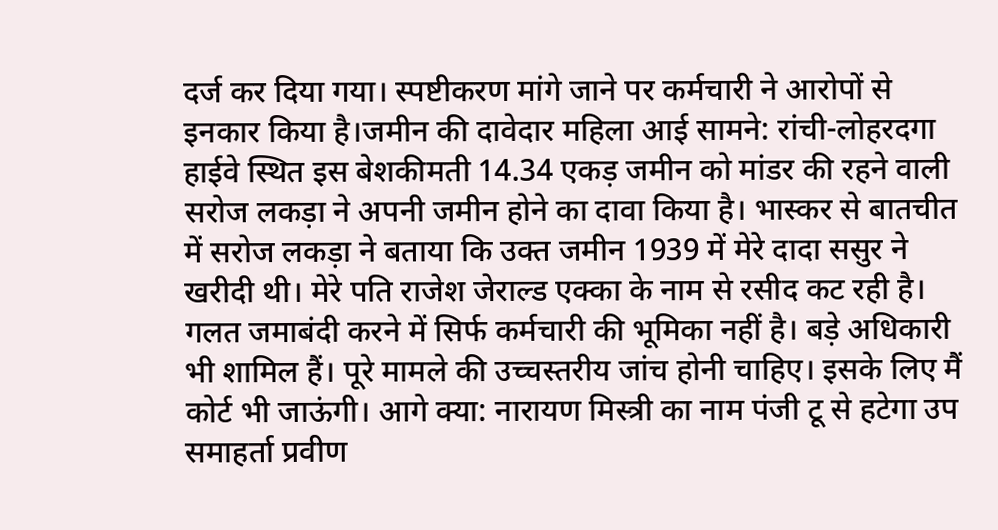दर्ज कर दिया गया। स्पष्टीकरण मांगे जाने पर कर्मचारी ने आरोपों से इनकार किया है।जमीन की दावेदार महिला आई सामने: रांची-लोहरदगा हाईवे स्थित इस बेशकीमती 14.34 एकड़ जमीन को मांडर की रहने वाली सरोज लकड़ा ने अपनी जमीन होने का दावा किया है। भास्कर से बातचीत में सरोज लकड़ा ने बताया कि उक्त जमीन 1939 में मेरे दादा ससुर ने खरीदी थी। मेरे पति राजेश जेराल्ड एक्का के नाम से रसीद कट रही है। गलत जमाबंदी करने में सिर्फ कर्मचारी की भूमिका नहीं है। बड़े अधिकारी भी शामिल हैं। पूरे मामले की उच्चस्तरीय जांच होनी चाहिए। इसके लिए मैं कोर्ट भी जाऊंगी। आगे क्या: नारायण मिस्त्री का नाम पंजी टू से हटेगा उप समाहर्ता प्रवीण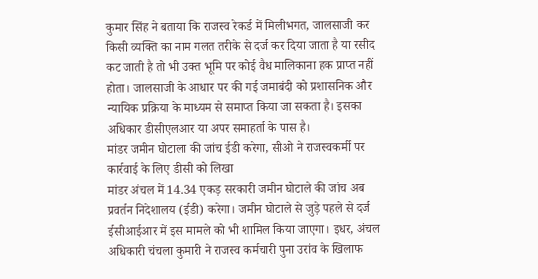कुमार सिंह ने बताया कि राजस्व रेकर्ड में मिलीभगत, जालसाजी कर किसी व्यक्ति का नाम गलत तरीके से दर्ज कर दिया जाता है या रसीद कट जाती है तो भी उक्त भूमि पर कोई वैध मालिकाना हक प्राप्त नहीं होता। जालसाजी के आधार पर की गई जमाबंदी को प्रशासनिक और न्यायिक प्रक्रिया के माध्यम से समाप्त किया जा सकता है। इसका अधिकार डीसीएलआर या अपर समाहर्ता के पास है।
मांडर जमीन घोटाला की जांच ईडी करेगा, सीओ ने राजस्वकर्मी पर कार्रवाई के लिए डीसी को लिखा
मांडर अंचल में 14.34 एकड़ सरकारी जमीन घोटाले की जांच अब प्रवर्तन निदेशालय (ईडी) करेगा। जमीन घोटाले से जुड़े पहले से दर्ज ईसीआईआर में इस मामले को भी शामिल किया जाएगा। इधर, अंचल अधिकारी चंचला कुमारी ने राजस्व कर्मचारी पुना उरांव के खिलाफ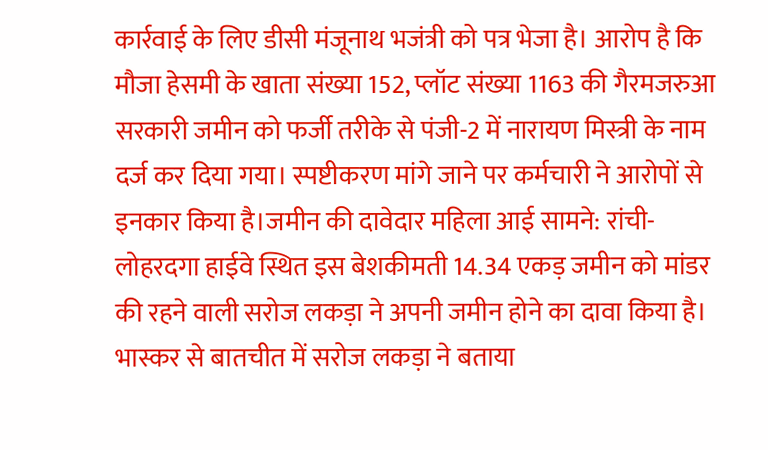कार्रवाई के लिए डीसी मंजूनाथ भजंत्री को पत्र भेजा है। आरोप है कि मौजा हेसमी के खाता संख्या 152, प्लॉट संख्या 1163 की गैरमजरुआ सरकारी जमीन को फर्जी तरीके से पंजी-2 में नारायण मिस्त्री के नाम दर्ज कर दिया गया। स्पष्टीकरण मांगे जाने पर कर्मचारी ने आरोपों से इनकार किया है।जमीन की दावेदार महिला आई सामने: रांची-लोहरदगा हाईवे स्थित इस बेशकीमती 14.34 एकड़ जमीन को मांडर की रहने वाली सरोज लकड़ा ने अपनी जमीन होने का दावा किया है। भास्कर से बातचीत में सरोज लकड़ा ने बताया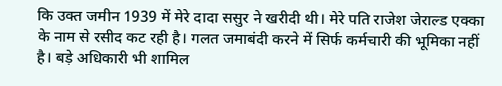कि उक्त जमीन 1939 में मेरे दादा ससुर ने खरीदी थी। मेरे पति राजेश जेराल्ड एक्का के नाम से रसीद कट रही है। गलत जमाबंदी करने में सिर्फ कर्मचारी की भूमिका नहीं है। बड़े अधिकारी भी शामिल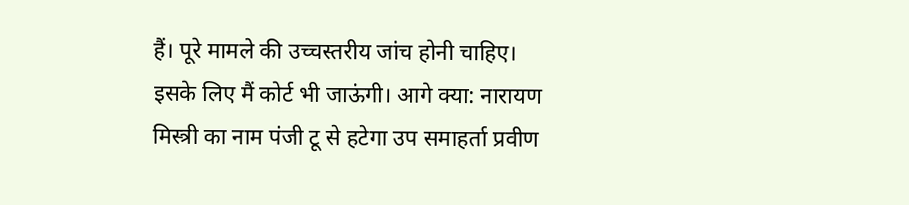हैं। पूरे मामले की उच्चस्तरीय जांच होनी चाहिए। इसके लिए मैं कोर्ट भी जाऊंगी। आगे क्या: नारायण मिस्त्री का नाम पंजी टू से हटेगा उप समाहर्ता प्रवीण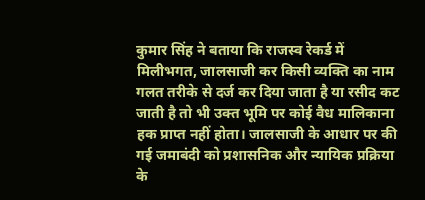कुमार सिंह ने बताया कि राजस्व रेकर्ड में मिलीभगत, जालसाजी कर किसी व्यक्ति का नाम गलत तरीके से दर्ज कर दिया जाता है या रसीद कट जाती है तो भी उक्त भूमि पर कोई वैध मालिकाना हक प्राप्त नहीं होता। जालसाजी के आधार पर की गई जमाबंदी को प्रशासनिक और न्यायिक प्रक्रिया के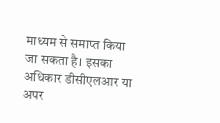माध्यम से समाप्त किया जा सकता है। इसका अधिकार डीसीएलआर या अपर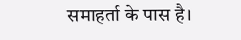समाहर्ता के पास है।